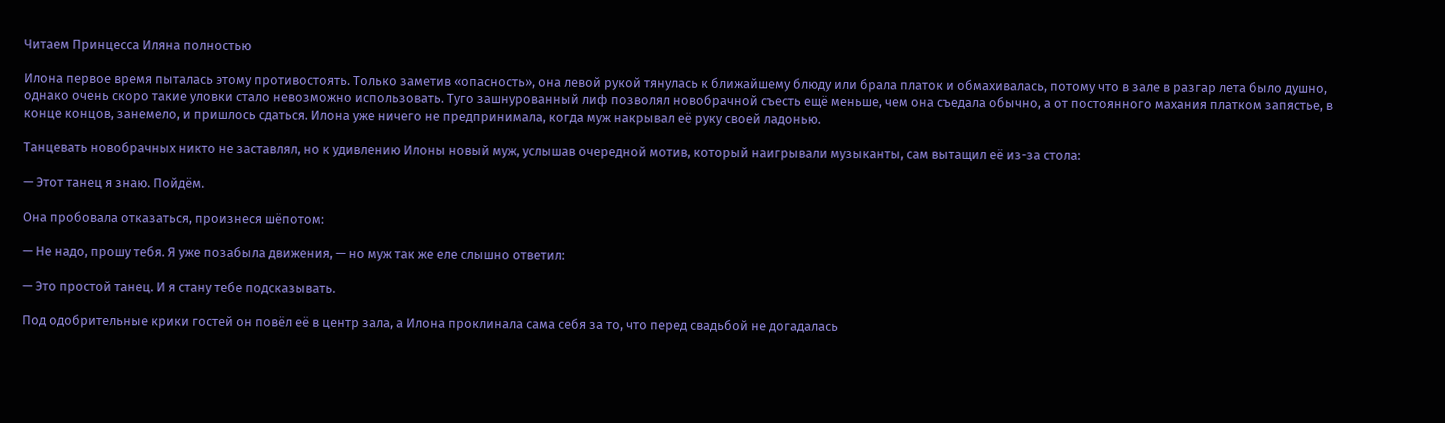Читаем Принцесса Иляна полностью

Илона первое время пыталась этому противостоять. Только заметив «опасность», она левой рукой тянулась к ближайшему блюду или брала платок и обмахивалась, потому что в зале в разгар лета было душно, однако очень скоро такие уловки стало невозможно использовать. Туго зашнурованный лиф позволял новобрачной съесть ещё меньше, чем она съедала обычно, а от постоянного махания платком запястье, в конце концов, занемело, и пришлось сдаться. Илона уже ничего не предпринимала, когда муж накрывал её руку своей ладонью.

Танцевать новобрачных никто не заставлял, но к удивлению Илоны новый муж, услышав очередной мотив, который наигрывали музыканты, сам вытащил её из-за стола:

— Этот танец я знаю. Пойдём.

Она пробовала отказаться, произнеся шёпотом:

— Не надо, прошу тебя. Я уже позабыла движения, — но муж так же еле слышно ответил:

— Это простой танец. И я стану тебе подсказывать.

Под одобрительные крики гостей он повёл её в центр зала, а Илона проклинала сама себя за то, что перед свадьбой не догадалась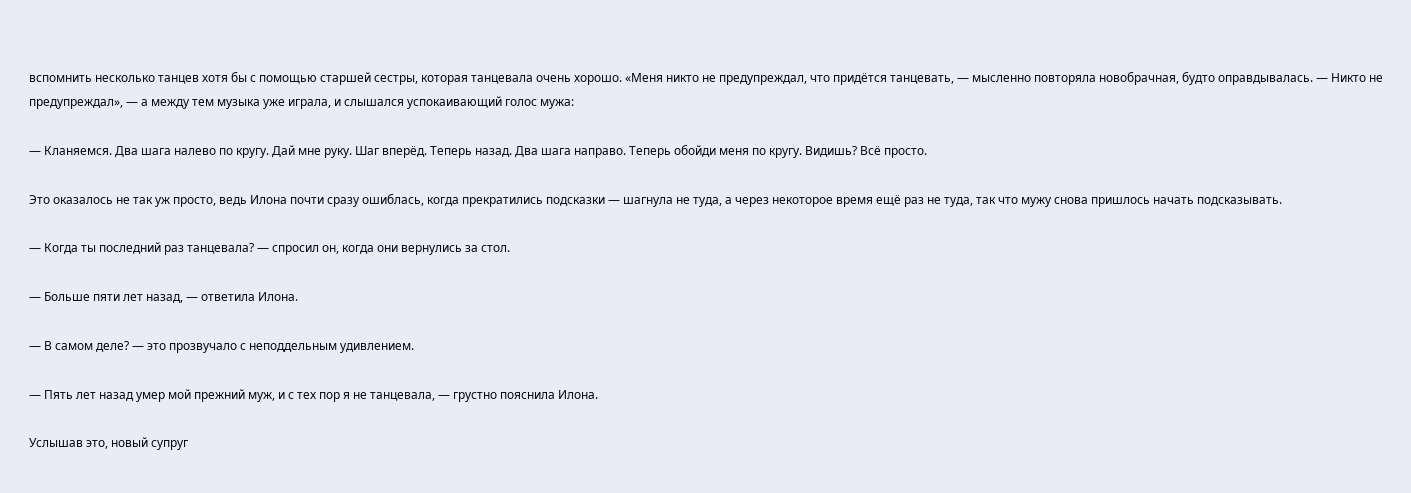вспомнить несколько танцев хотя бы с помощью старшей сестры, которая танцевала очень хорошо. «Меня никто не предупреждал, что придётся танцевать, — мысленно повторяла новобрачная, будто оправдывалась. — Никто не предупреждал», — а между тем музыка уже играла, и слышался успокаивающий голос мужа:

— Кланяемся. Два шага налево по кругу. Дай мне руку. Шаг вперёд. Теперь назад. Два шага направо. Теперь обойди меня по кругу. Видишь? Всё просто.

Это оказалось не так уж просто, ведь Илона почти сразу ошиблась, когда прекратились подсказки — шагнула не туда, а через некоторое время ещё раз не туда, так что мужу снова пришлось начать подсказывать.

— Когда ты последний раз танцевала? — спросил он, когда они вернулись за стол.

— Больше пяти лет назад, — ответила Илона.

— В самом деле? — это прозвучало с неподдельным удивлением.

— Пять лет назад умер мой прежний муж, и с тех пор я не танцевала, — грустно пояснила Илона.

Услышав это, новый супруг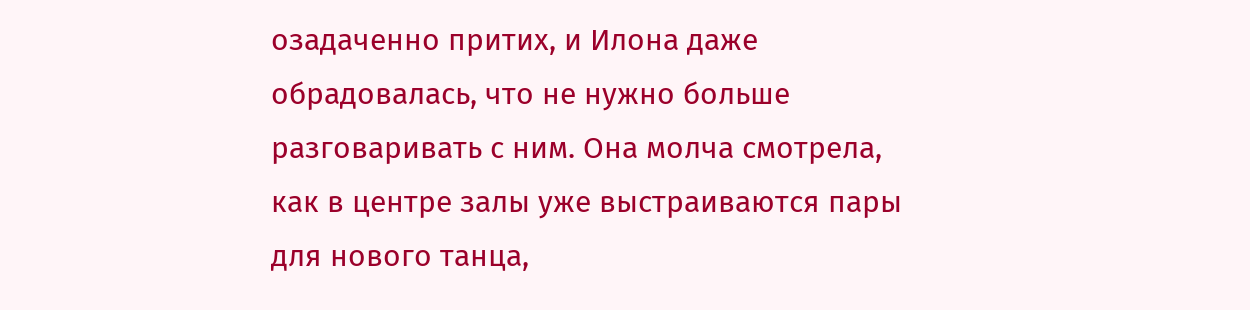озадаченно притих, и Илона даже обрадовалась, что не нужно больше разговаривать с ним. Она молча смотрела, как в центре залы уже выстраиваются пары для нового танца,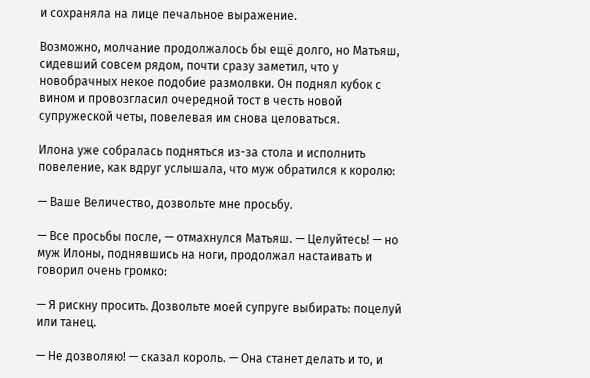и сохраняла на лице печальное выражение.

Возможно, молчание продолжалось бы ещё долго, но Матьяш, сидевший совсем рядом, почти сразу заметил, что у новобрачных некое подобие размолвки. Он поднял кубок с вином и провозгласил очередной тост в честь новой супружеской четы, повелевая им снова целоваться.

Илона уже собралась подняться из-за стола и исполнить повеление, как вдруг услышала, что муж обратился к королю:

— Ваше Величество, дозвольте мне просьбу.

— Все просьбы после, — отмахнулся Матьяш. — Целуйтесь! — но муж Илоны, поднявшись на ноги, продолжал настаивать и говорил очень громко:

— Я рискну просить. Дозвольте моей супруге выбирать: поцелуй или танец.

— Не дозволяю! — сказал король. — Она станет делать и то, и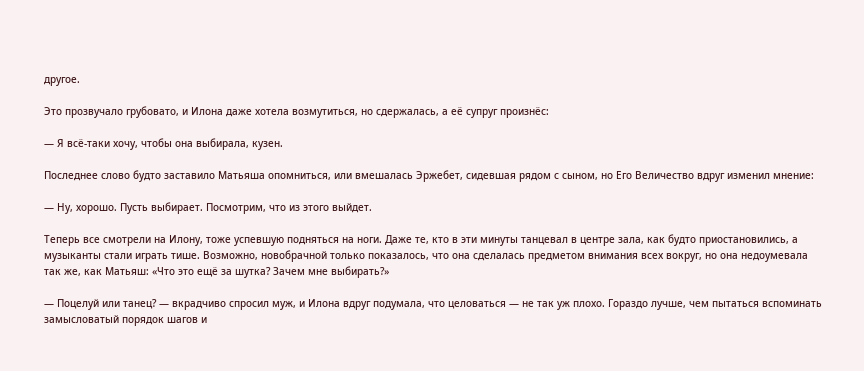другое.

Это прозвучало грубовато, и Илона даже хотела возмутиться, но сдержалась, а её супруг произнёс:

— Я всё-таки хочу, чтобы она выбирала, кузен.

Последнее слово будто заставило Матьяша опомниться, или вмешалась Эржебет, сидевшая рядом с сыном, но Его Величество вдруг изменил мнение:

— Ну, хорошо. Пусть выбирает. Посмотрим, что из этого выйдет.

Теперь все смотрели на Илону, тоже успевшую подняться на ноги. Даже те, кто в эти минуты танцевал в центре зала, как будто приостановились, а музыканты стали играть тише. Возможно, новобрачной только показалось, что она сделалась предметом внимания всех вокруг, но она недоумевала так же, как Матьяш: «Что это ещё за шутка? Зачем мне выбирать?»

— Поцелуй или танец? — вкрадчиво спросил муж, и Илона вдруг подумала, что целоваться — не так уж плохо. Гораздо лучше, чем пытаться вспоминать замысловатый порядок шагов и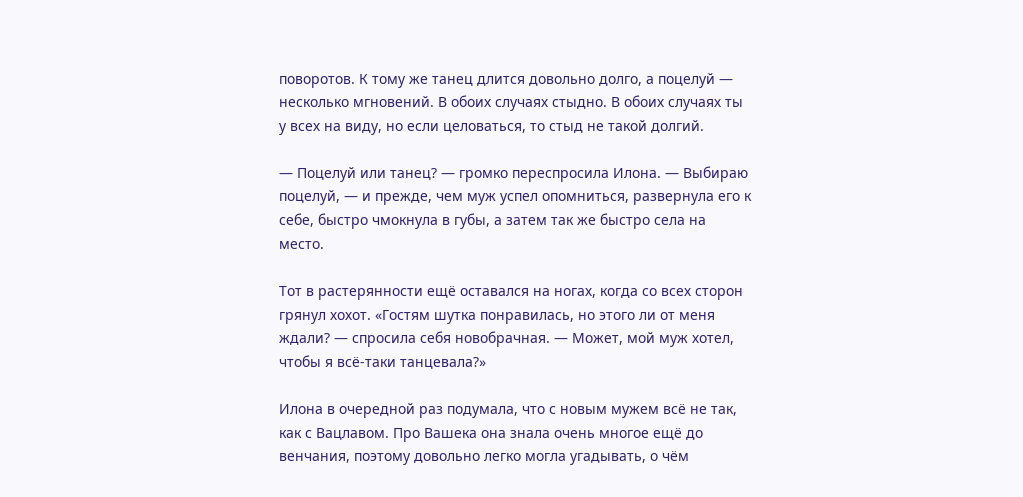поворотов. К тому же танец длится довольно долго, а поцелуй — несколько мгновений. В обоих случаях стыдно. В обоих случаях ты у всех на виду, но если целоваться, то стыд не такой долгий.

— Поцелуй или танец? — громко переспросила Илона. — Выбираю поцелуй, — и прежде, чем муж успел опомниться, развернула его к себе, быстро чмокнула в губы, а затем так же быстро села на место.

Тот в растерянности ещё оставался на ногах, когда со всех сторон грянул хохот. «Гостям шутка понравилась, но этого ли от меня ждали? — спросила себя новобрачная. — Может, мой муж хотел, чтобы я всё-таки танцевала?»

Илона в очередной раз подумала, что с новым мужем всё не так, как с Вацлавом. Про Вашека она знала очень многое ещё до венчания, поэтому довольно легко могла угадывать, о чём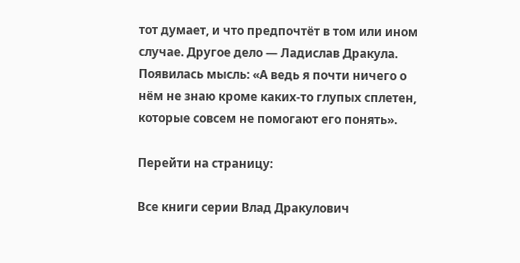тот думает, и что предпочтёт в том или ином случае. Другое дело — Ладислав Дракула. Появилась мысль: «А ведь я почти ничего о нём не знаю кроме каких-то глупых сплетен, которые совсем не помогают его понять».

Перейти на страницу:

Все книги серии Влад Дракулович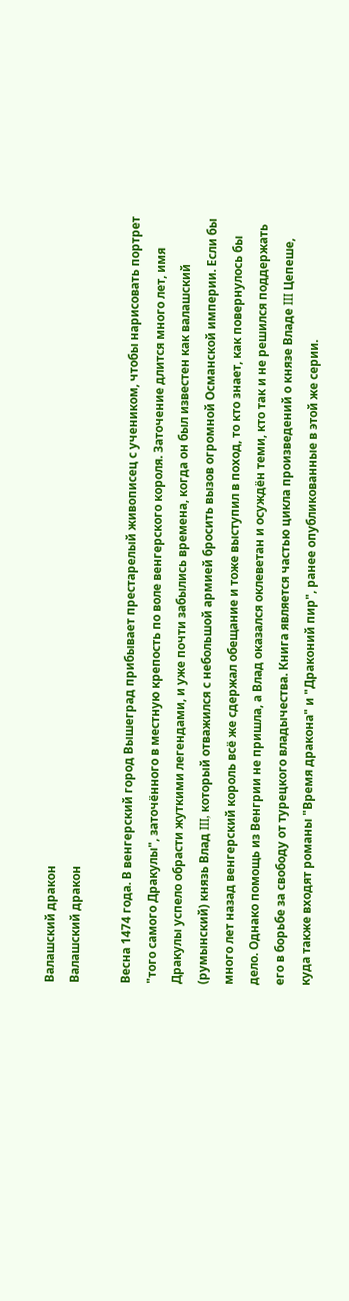Валашский дракон
Валашский дракон

Весна 1474 года. В венгерский город Вышеград прибывает престарелый живописец с учеником, чтобы нарисовать портрет "того самого Дракулы", заточённого в местную крепость по воле венгерского короля. Заточение длится много лет, имя Дракулы успело обрасти жуткими легендами, и уже почти забылись времена, когда он был известен как валашский (румынский) князь Влад III, который отважился с небольшой армией бросить вызов огромной Османской империи. Если бы много лет назад венгерский король всё же сдержал обещание и тоже выступил в поход, то кто знает, как повернулось бы дело. Однако помощь из Венгрии не пришла, а Влад оказался оклеветан и осуждён теми, кто так и не решился поддержать его в борьбе за свободу от турецкого владычества. Книга является частью цикла произведений о князе Владе III Цепеше, куда также входят романы "Время дракона" и "Драконий пир", ранее опубликованные в этой же серии.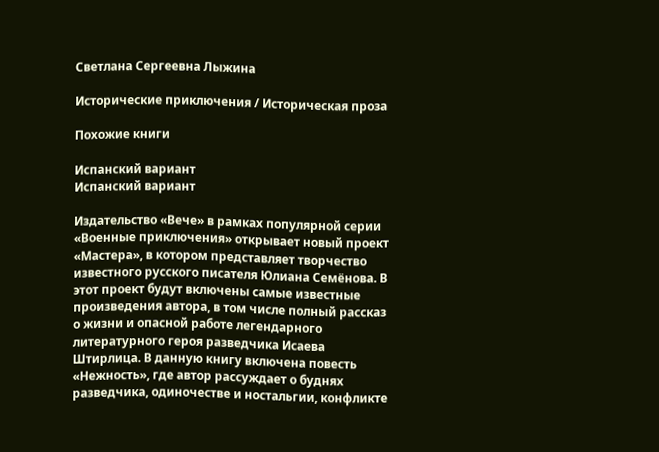Светлана Сергеевна Лыжина

Исторические приключения / Историческая проза

Похожие книги

Испанский вариант
Испанский вариант

Издательство «Вече» в рамках популярной серии «Военные приключения» открывает новый проект «Мастера», в котором представляет творчество известного русского писателя Юлиана Семёнова. В этот проект будут включены самые известные произведения автора, в том числе полный рассказ о жизни и опасной работе легендарного литературного героя разведчика Исаева Штирлица. В данную книгу включена повесть «Нежность», где автор рассуждает о буднях разведчика, одиночестве и ностальгии, конфликте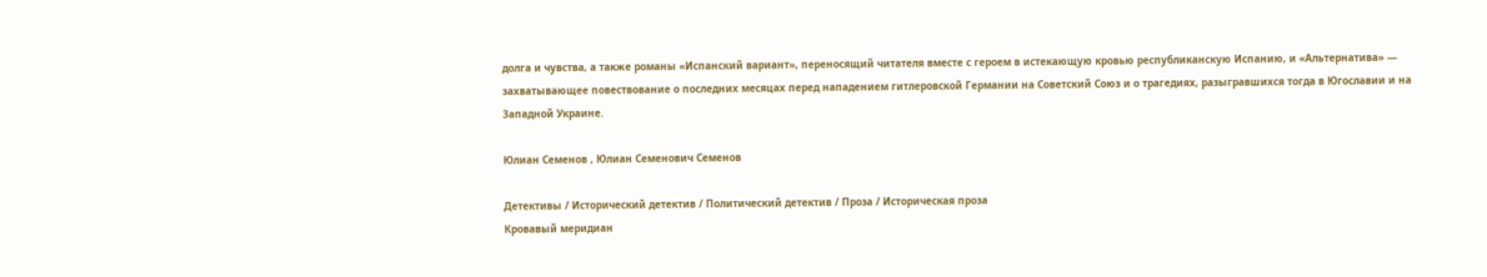долга и чувства, а также романы «Испанский вариант», переносящий читателя вместе с героем в истекающую кровью республиканскую Испанию, и «Альтернатива» — захватывающее повествование о последних месяцах перед нападением гитлеровской Германии на Советский Союз и о трагедиях, разыгравшихся тогда в Югославии и на Западной Украине.

Юлиан Семенов , Юлиан Семенович Семенов

Детективы / Исторический детектив / Политический детектив / Проза / Историческая проза
Кровавый меридиан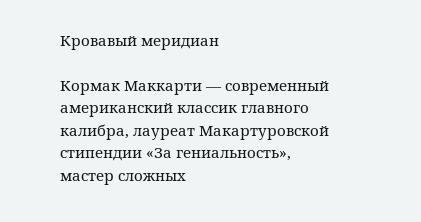Кровавый меридиан

Кормак Маккарти — современный американский классик главного калибра, лауреат Макартуровской стипендии «За гениальность», мастер сложных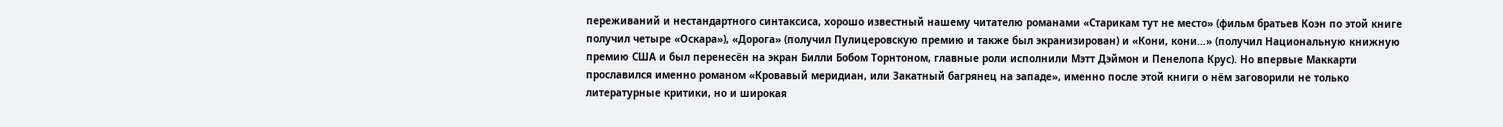переживаний и нестандартного синтаксиса, хорошо известный нашему читателю романами «Старикам тут не место» (фильм братьев Коэн по этой книге получил четыре «Оскара»), «Дорога» (получил Пулицеровскую премию и также был экранизирован) и «Кони, кони…» (получил Национальную книжную премию США и был перенесён на экран Билли Бобом Торнтоном, главные роли исполнили Мэтт Дэймон и Пенелопа Крус). Но впервые Маккарти прославился именно романом «Кровавый меридиан, или Закатный багрянец на западе», именно после этой книги о нём заговорили не только литературные критики, но и широкая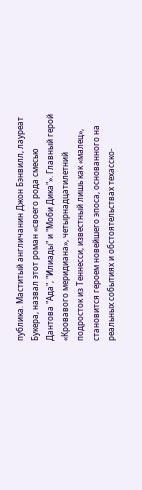публика. Маститый англичанин Джон Бэнвилл, лауреат Букера, назвал этот роман «своего рода смесью Дантова "Ада", "Илиады" и "Моби Дика"». Главный герой «Кровавого меридиана», четырнадцатилетний подросток из Теннесси, известный лишь как «малец», становится героем новейшего эпоса, основанного на реальных событиях и обстоятельствах техасско-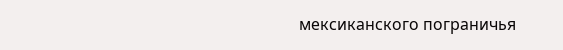мексиканского пограничья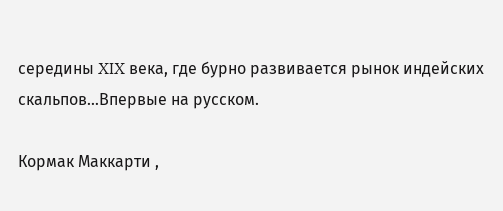середины XIX века, где бурно развивается рынок индейских скальпов…Впервые на русском.

Кормак Маккарти ,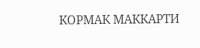КОРМАК МАККАРТИ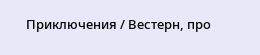Приключения / Вестерн, про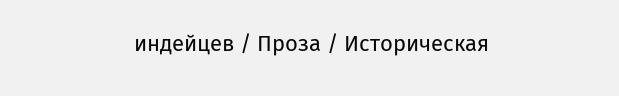индейцев / Проза / Историческая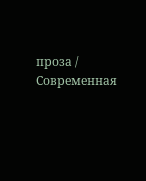проза / Современная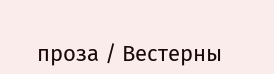проза / Вестерны